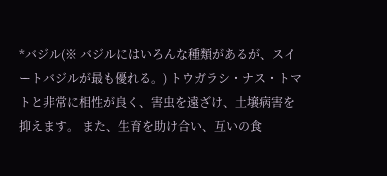*バジル(※ バジルにはいろんな種類があるが、スイートバジルが最も優れる。) トウガラシ・ナス・トマトと非常に相性が良く、害虫を遠ざけ、土壌病害を抑えます。 また、生育を助け合い、互いの食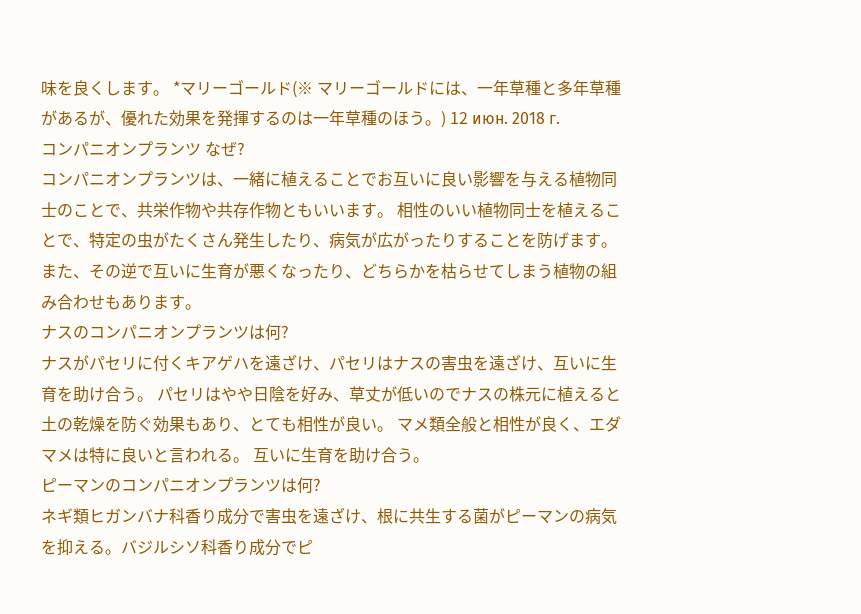味を良くします。 *マリーゴールド(※ マリーゴールドには、一年草種と多年草種があるが、優れた効果を発揮するのは一年草種のほう。) 12 июн. 2018 г.
コンパニオンプランツ なぜ?
コンパニオンプランツは、一緒に植えることでお互いに良い影響を与える植物同士のことで、共栄作物や共存作物ともいいます。 相性のいい植物同士を植えることで、特定の虫がたくさん発生したり、病気が広がったりすることを防げます。 また、その逆で互いに生育が悪くなったり、どちらかを枯らせてしまう植物の組み合わせもあります。
ナスのコンパニオンプランツは何?
ナスがパセリに付くキアゲハを遠ざけ、パセリはナスの害虫を遠ざけ、互いに生育を助け合う。 パセリはやや日陰を好み、草丈が低いのでナスの株元に植えると土の乾燥を防ぐ効果もあり、とても相性が良い。 マメ類全般と相性が良く、エダマメは特に良いと言われる。 互いに生育を助け合う。
ピーマンのコンパニオンプランツは何?
ネギ類ヒガンバナ科香り成分で害虫を遠ざけ、根に共生する菌がピーマンの病気を抑える。バジルシソ科香り成分でピ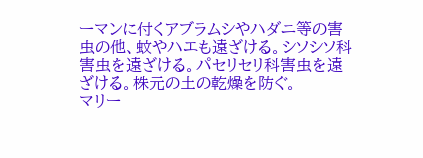ーマンに付くアブラムシやハダニ等の害虫の他、蚊やハエも遠ざける。シソシソ科害虫を遠ざける。パセリセリ科害虫を遠ざける。株元の土の乾燥を防ぐ。
マリー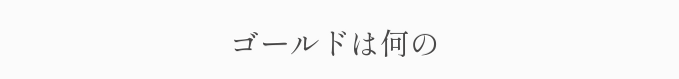ゴールドは何の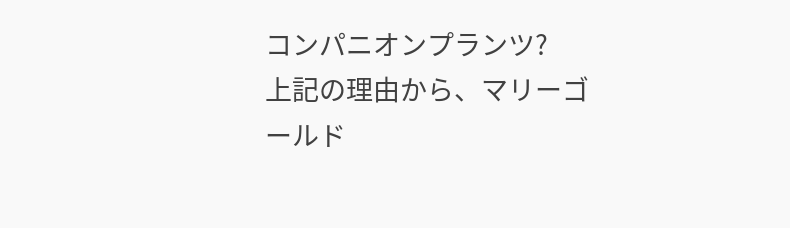コンパニオンプランツ?
上記の理由から、マリーゴールド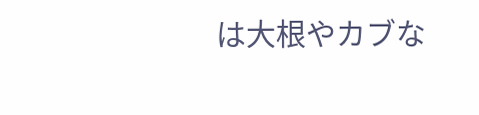は大根やカブな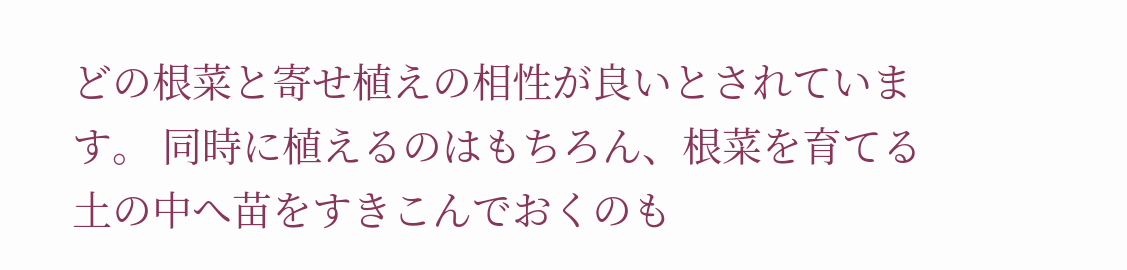どの根菜と寄せ植えの相性が良いとされています。 同時に植えるのはもちろん、根菜を育てる土の中へ苗をすきこんでおくのも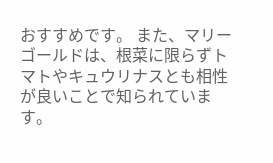おすすめです。 また、マリーゴールドは、根菜に限らずトマトやキュウリナスとも相性が良いことで知られています。